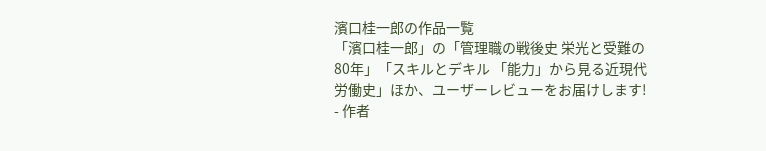濱口桂一郎の作品一覧
「濱口桂一郎」の「管理職の戦後史 栄光と受難の80年」「スキルとデキル 「能力」から見る近現代労働史」ほか、ユーザーレビューをお届けします!
- 作者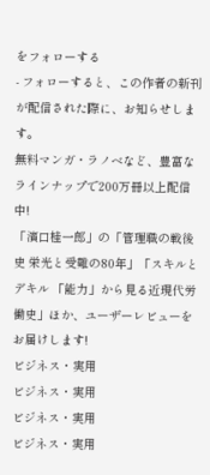をフォローする
- フォローすると、この作者の新刊が配信された際に、お知らせします。
無料マンガ・ラノベなど、豊富なラインナップで200万冊以上配信中!
「濱口桂一郎」の「管理職の戦後史 栄光と受難の80年」「スキルとデキル 「能力」から見る近現代労働史」ほか、ユーザーレビューをお届けします!
ビジネス・実用
ビジネス・実用
ビジネス・実用
ビジネス・実用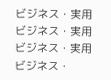ビジネス・実用
ビジネス・実用
ビジネス・実用
ビジネス・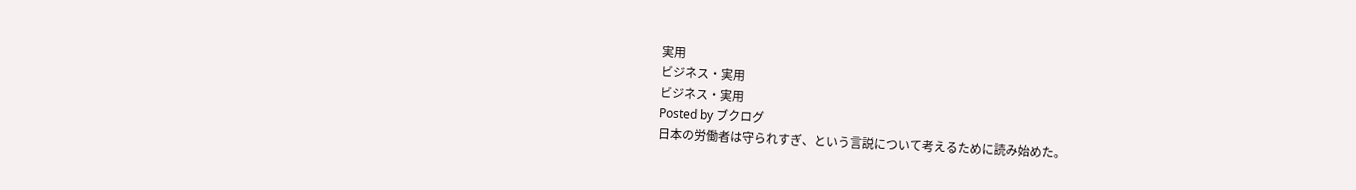実用
ビジネス・実用
ビジネス・実用
Posted by ブクログ
日本の労働者は守られすぎ、という言説について考えるために読み始めた。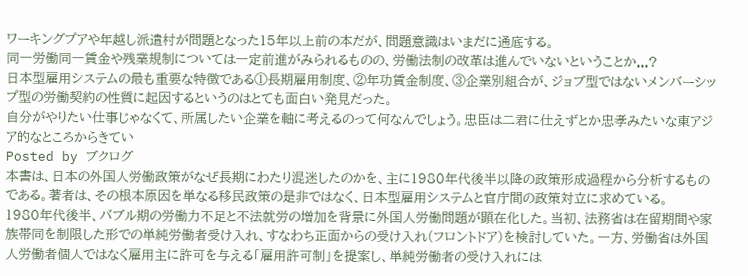ワーキングプアや年越し派遣村が問題となった15年以上前の本だが、問題意識はいまだに通底する。
同一労働同一賃金や残業規制については一定前進がみられるものの、労働法制の改革は進んでいないということか...?
日本型雇用システムの最も重要な特徴である①長期雇用制度、②年功賃金制度、③企業別組合が、ジョブ型ではないメンバーシップ型の労働契約の性質に起因するというのはとても面白い発見だった。
自分がやりたい仕事じゃなくて、所属したい企業を軸に考えるのって何なんでしょう。忠臣は二君に仕えずとか忠孝みたいな東アジア的なところからきてい
Posted by ブクログ
本書は、日本の外国人労働政策がなぜ長期にわたり混迷したのかを、主に1980年代後半以降の政策形成過程から分析するものである。著者は、その根本原因を単なる移民政策の是非ではなく、日本型雇用システムと官庁間の政策対立に求めている。
1980年代後半、バブル期の労働力不足と不法就労の増加を背景に外国人労働問題が顕在化した。当初、法務省は在留期間や家族帯同を制限した形での単純労働者受け入れ、すなわち正面からの受け入れ(フロントドア)を検討していた。一方、労働省は外国人労働者個人ではなく雇用主に許可を与える「雇用許可制」を提案し、単純労働者の受け入れには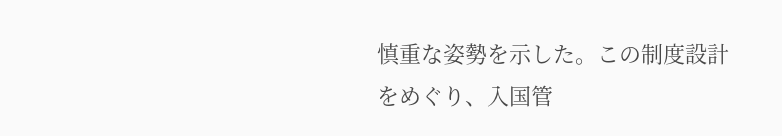慎重な姿勢を示した。この制度設計をめぐり、入国管